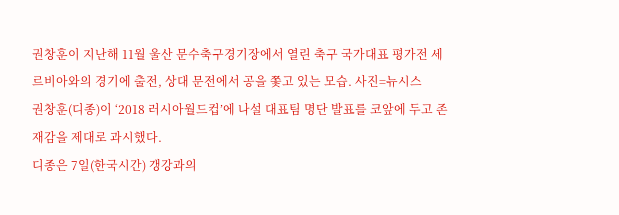권창훈이 지난해 11월 울산 문수축구경기장에서 열린 축구 국가대표 평가전 세르비아와의 경기에 출전, 상대 문전에서 공을 쫓고 있는 모습. 사진=뉴시스
권창훈(디종)이 ‘2018 러시아월드컵’에 나설 대표팀 명단 발표를 코앞에 두고 존재감을 제대로 과시했다.
디종은 7일(한국시간) 갱강과의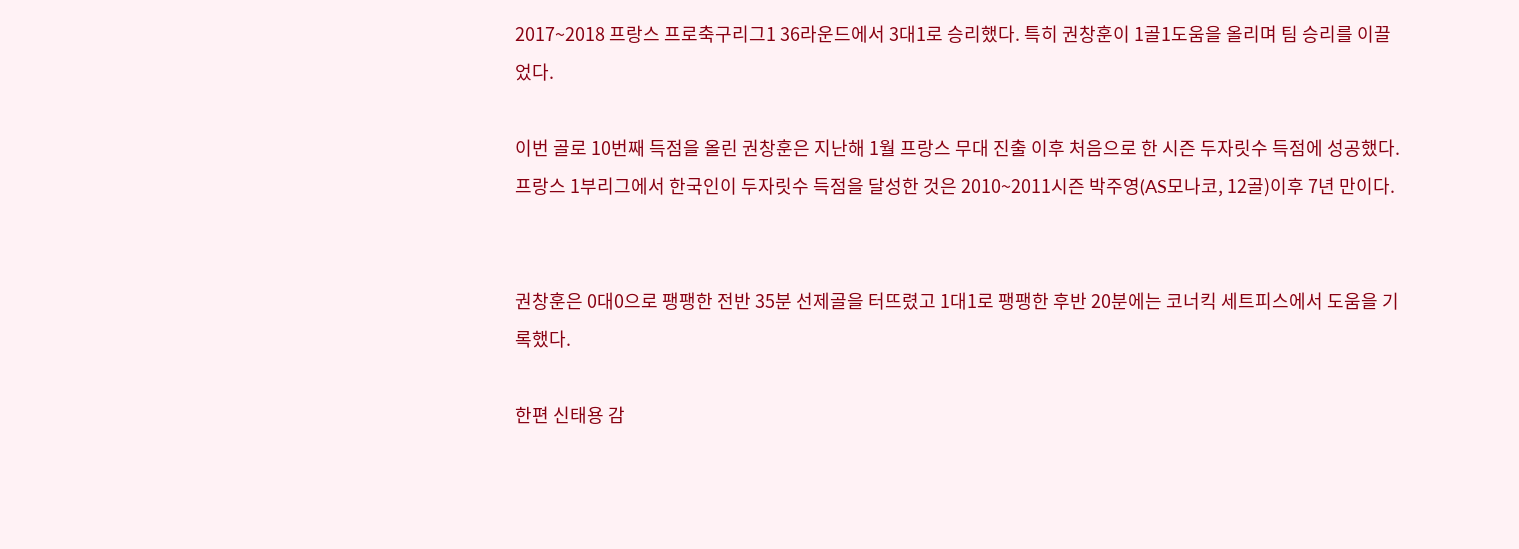2017~2018 프랑스 프로축구리그1 36라운드에서 3대1로 승리했다. 특히 권창훈이 1골1도움을 올리며 팀 승리를 이끌었다.

이번 골로 10번째 득점을 올린 권창훈은 지난해 1월 프랑스 무대 진출 이후 처음으로 한 시즌 두자릿수 득점에 성공했다. 프랑스 1부리그에서 한국인이 두자릿수 득점을 달성한 것은 2010~2011시즌 박주영(AS모나코, 12골)이후 7년 만이다.


권창훈은 0대0으로 팽팽한 전반 35분 선제골을 터뜨렸고 1대1로 팽팽한 후반 20분에는 코너킥 세트피스에서 도움을 기록했다.

한편 신태용 감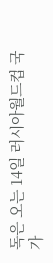독은 오는 14일 러시아월드컵 국가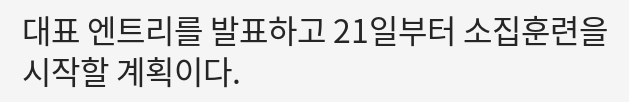대표 엔트리를 발표하고 21일부터 소집훈련을 시작할 계획이다.